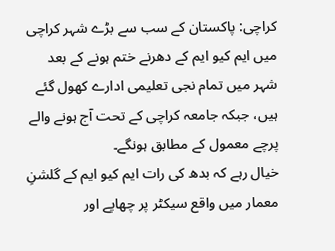کراچی: پاکستان کے سب سے بڑے شہر کراچی میں ایم کیو ایم کے دھرنے ختم ہونے کے بعد شہر میں تمام نجی تعلیمی ادارے کھول گئے ہیں، جبکہ جامعہ کراچی کے تحت آج ہونے والے پرچے معمول کے مطابق ہونگے۔
خیال رہے کہ بدھ کی رات ایم کیو ایم کے گلشنِ معمار میں واقع سیکٹر پر چھاپے اور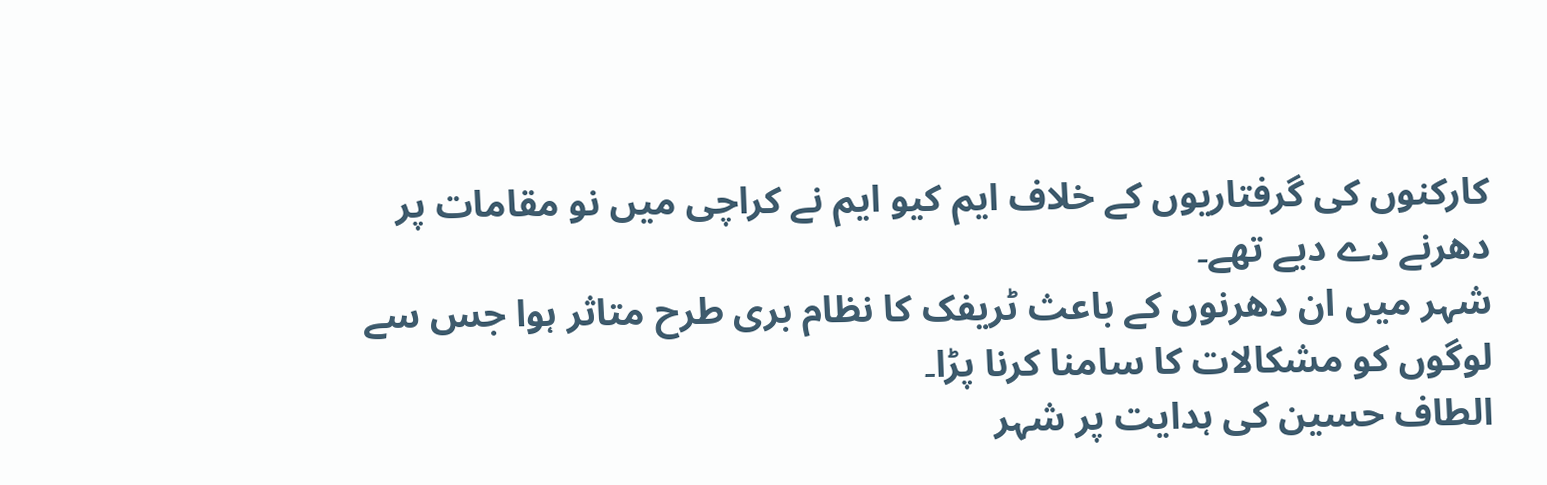کارکنوں کی گرفتاریوں کے خلاف ایم کیو ایم نے کراچی میں نو مقامات پر دھرنے دے دیے تھے۔
شہر میں ان دھرنوں کے باعث ٹریفک کا نظام بری طرح متاثر ہوا جس سے لوگوں کو مشکالات کا سامنا کرنا پڑا۔
الطاف حسین کی ہدایت پر شہر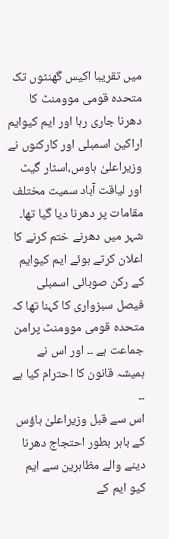میں تقریبا اکیس گھنٹوں تک متحدہ قومی موومنٹ کا دھرنا جاری رہا اور ایم کیوایم اراکین اسمبلی اور کارکنوں نے وزیراعلیٰ ہاوس،اسٹار گیٹ اور لیاقت آباد سمیت مختلف مقامات پر دھرنا دیا گیا تھا۔
شہر میں دھرنے ختم کرنے کا اعلان کرتے ہوئے ایم کیوایم کے رکن صوبائی اسمبلی فیصل سبزواری کا کہنا تھا کہ متحدہ قومی موومنٹ پرامن جماعت ہے ۔۔ اور اس نے ہمیشہ قانون کا احترام کیا ہے ۔۔
اس سے قبل وزیراعلیٰ ہاؤس کے باہر بطور احتجاج دھرنا دینے والے مظاہرین سے ایم کیو ایم کے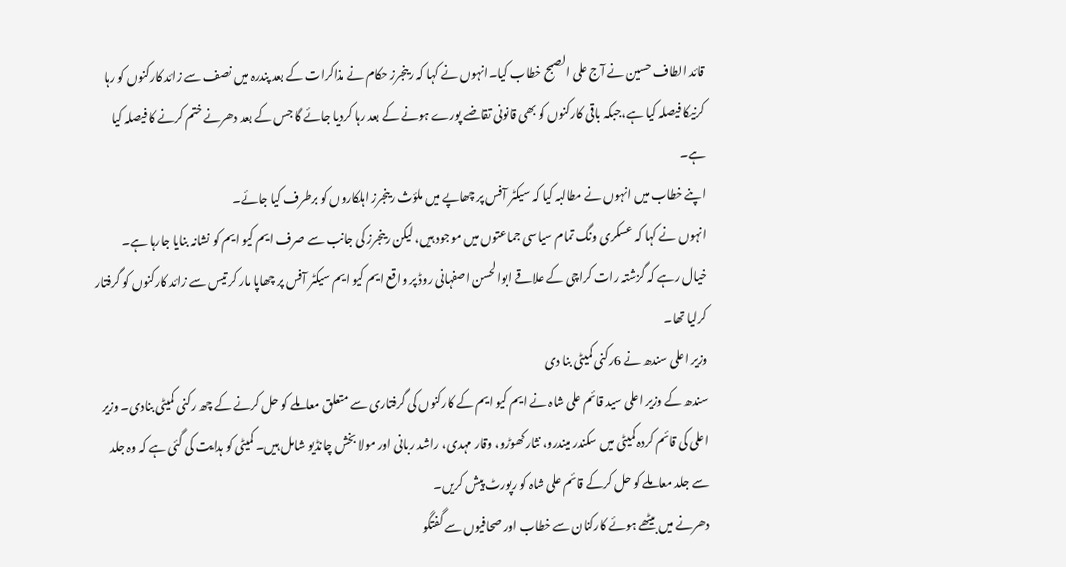قائد الطاف حسین نے آج علی الصبح خطاب کیا۔انہوں نے کہا کہ رینجرز حکام نے مذاکرات کے بعد پندرہ میں نصف سے زائد کارکنوں کو رہا کرنیکا فیصلہ کیا ہے،جبکہ باقی کارکنوں کو بھی قانونی تقاضے پورے ہونے کے بعد رہا کردیا جائے گا جس کے بعد دھرنے ختم کرنے کا فیصلہ کیا ہے۔
اپنے خطاب میں انہوں نے مطالبہ کیا کہ سیکٹر آفس پر چھاپے میں ملؤث رینجرز اہلکاروں کو برطرف کیا جائے۔
انہوں نے کہا کہ عسکری ونگ تمام سیاسی جماعتوں میں موجود ہیں، لیکن رینجرز کی جانب سے صرف ایم کیو ایم کو نشانہ بنایا جارہا ہے۔
خیال رہے کہ گزشتہ رات کراچی کے علاقے ابوالحسن اصفہانی روڈ پر واقع ایم کیو ایم سیکٹر آفس پر چھاپا مار کر تیس سے زائد کارکنوں کو گرفتار کرلیا تھا۔
وزیر اعلی سندھ نے 6رکنی کمیٹی بنا دی
سندھ کے وزیر اعلی سید قائم علی شاہ نے ایم کیو ایم کے کارکنوں کی گرفتاری سے متعلق معاملے کو حل کرنے کے چھ رکنی کمیٹی بنادی۔ وزیر اعلی کی قائم کردہ کمیٹی میں سکندر میندرو، نثار کھوڑو، وقار مہدی، راشد ربانی اور مولا بخش چانڈیو شامل ہیں۔ کمیٹی کو ہدایت کی گئی ہے کہ وہ جلد سے جلد معاملے کو حل کرکے قائم علی شاہ کو رپورٹ پیش کریں۔
دھرنے میں بیٹھے ہوئے کارکنان سے خطاب اور صحافیوں سے گفتگو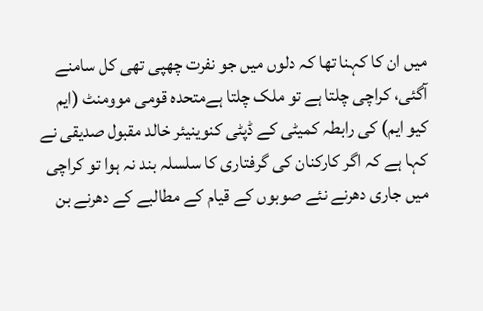میں ان کا کہنا تھا کہ دلوں میں جو نفرت چھپی تھی کل سامنے آگئی، کراچی چلتا ہے تو ملک چلتا ہےمتحدہ قومی موومنٹ (ایم کیو ایم) کی رابطہ کمیٹی کے ڈپٹی کنوینیئر خالد مقبول صدیقی نے کہا ہے کہ اگر کارکنان کی گرفتاری کا سلسلہ بند نہ ہوا تو کراچی میں جاری دھرنے نئے صوبوں کے قیام کے مطالبے کے دھرنے بن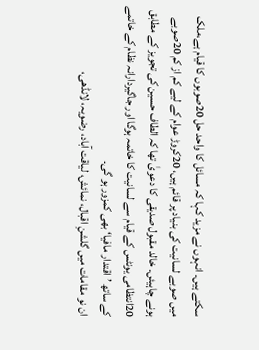سکتے ہیں۔ انہوں نے مزید کہا کہ مسائل کا واحد حل 20صوبوں کا قیام ہے،ملک میں صوبے لسانیت کی بنیاد پر قائم ہیں، 20کروڑ عوام کے لیے کم از کم 20صوبے ہونے چاہیئں۔ خالد مقبول صدیقی کا دعویٰ تھا کہ الطاف حسین کی تجویز کے مطابق 20انتظامی یونٹس کے قیام سے لسانیت کا خاتمہ ہوگا اور جاگیردارانہ نظام کے خاتمے کے ساتھ ’اقتدار مافیا‘ بھی کمزور ہو گی۔
ان نو مقامات میں گلشنِ اقبال، نمائش، لیاقت آباد، رضویہ، لانڈھی،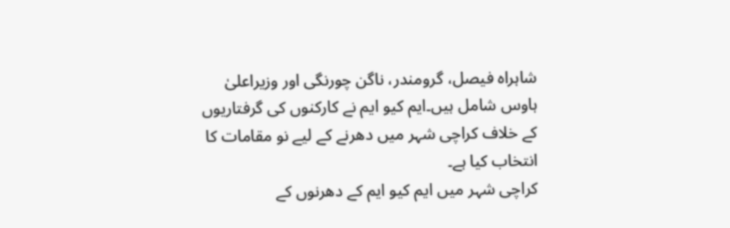شاہراہ فیصل، گرومندر، ناگن چورنگی اور وزیراعلیٰ ہاوس شامل ہیں۔ایم کیو ایم نے کارکنوں کی گرفتاریوں کے خلاف کراچی شہر میں دھرنے کے لیے نو مقامات کا انتخاب کیا ہے۔
کراچی شہر میں ایم کیو ایم کے دھرنوں کے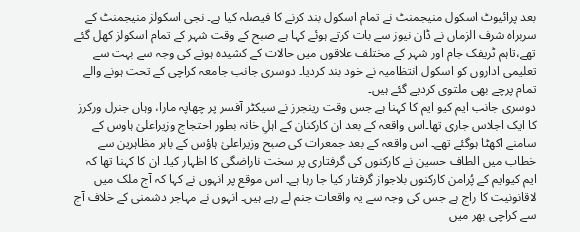بعد پرائیوٹ اسکول منیجمنٹ نے تمام اسکول بند کرنے کا فیصلہ کیا ہے۔ نجی اسکولز منیجمنٹ کے سربراہ شرف الزماں نے ڈان نیوز سے بات کرتے ہوئے کہا ہے صبح کے وقت شہر کے تمام اسکولز کھل گئے تھے،تاہم ٹریفک جام اور شہر کے مختلف علاقوں میں حالات کے کشیدہ ہونے کی وجہ سے بہت سے تعلیمی اداروں کو اسکول انتظامیہ نے خود بند کردیا۔ دوسری جانب جامعہ کراچی کے تحت ہونے والے تمام پرچے بھی ملتوی کردیے گئے ہیں۔
دوسری جانب ایم کیو ایم کا کہنا ہے جس وقت رینجرز نے سیکٹر آفسر پر چھاپہ مارا، وہاں جنرل ورکرز کا ایک اجلاس جاری تھا۔اس واقعہ کے بعد ان کارکنان کے اہلِ خانہ بطور احتجاج وزیراعلیٰ ہاوس کے سامنے اکھٹا ہوگئے تھے۔ اس واقعہ کے بعد جمعرات کی صبح وزیراعلیٰ ہاؤس کے باہر مظاہرین سے خطاب میں الطاف حسین نے کارکنوں کی گرفتاری پر سخت ناراضگی کا اظہار کیا۔ ان کا کہنا تھا کہ ایم کیوایم کے پُرامن کارکنوں بلاجواز گرفتار کیا جا رہا ہے۔ اس موقع پر انہوں نے کہا کہ آج ملک میں لاقانونیت کا راج ہے جس کی وجہ سے یہ واقعات جنم لے رہے ہیں۔ انہوں نے مہاجر دشمنی کے خلاف آج سے کراچی بھر میں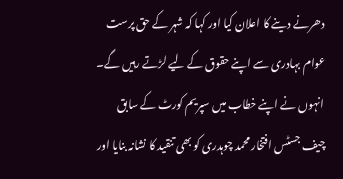دھرنے دینے کا اعلان کیا اور کہا کہ شہر کے حق پرست عوام بہادری سے اپنے حقوق کے لیے لڑتے رہیں گے۔ انہوں نے اپنے خطاب میں سپریم کورٹ کے سابق چیف جسٹس افتخار محمد چوہدری کو بھی تنقید کا نشانہ بنایا اور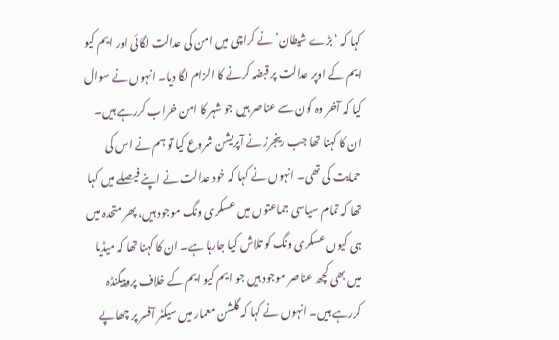کہا کہ ‘بڑے شیطان’ نے کراچی میں امن کی عدالت لگائی اور ایم کیو ایم کے اوپر عدالت پر قبضہ کرنے کا الزام لگا دیا۔ انہوں نے سوال کیا کہ آخر وہ کون سے عناصر ہیں جو شہر کا امن خراب کررہے ہیں۔ ان کا کہنا تھا جب رینجرز نے آپریشن شروع کیا تو ہم نے اس کی حمایت کی تھی۔ انہوں نے کہا کہ خود عدالت نے اپنے فیصلے میں کہا تھا کہ تمام سیاسی جماعتوں میں عسکری ونگ موجود ہیں، پھر متحدہ میں ہی کیوں عسکری ونگ کو تلاش کیا جارہا ہے۔ ان کا کہنا تھا کہ میڈیا میں بھی کچھ عناصر موجود ہیں جو ایم کیو ایم کے خلاف پروپیگنڈہ کررہے ہیں۔ انہوں نے کہا کہ گلشن معمار میں سیکٹر آفسر پر چھاپے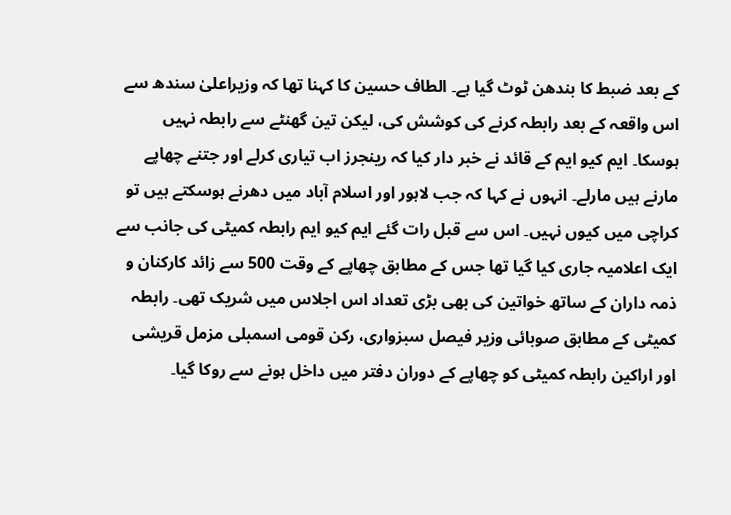کے بعد ضبط کا بندھن ٹوٹ گیا ہے۔ الطاف حسین کا کہنا تھا کہ وزیراعلیٰ سندھ سے اس واقعہ کے بعد رابطہ کرنے کی کوشش کی، لیکن تین گھنٹے سے رابطہ نہیں ہوسکا۔ ایم کیو ایم کے قائد نے خبر دار کیا کہ رینجرز اب تیاری کرلے اور جتنے چھاپے مارنے ہیں مارلے۔ انہوں نے کہا کہ جب لاہور اور اسلام آباد میں دھرنے ہوسکتے ہیں تو کراچی میں کیوں نہیں۔ اس سے قبل رات گئے ایم کیو ایم رابطہ کمیٹی کی جانب سے ایک اعلامیہ جاری کیا گیا تھا جس کے مطابق چھاپے کے وقت 500 سے زائد کارکنان و ذمہ داران کے ساتھ خواتین کی بھی بڑی تعداد اس اجلاس میں شریک تھی۔ رابطہ کمیٹی کے مطابق صوبائی وزیر فیصل سبزواری، رکن قومی اسمبلی مزمل قریشی اور اراکین رابطہ کمیٹی کو چھاپے کے دوران دفتر میں داخل ہونے سے روکا گیا۔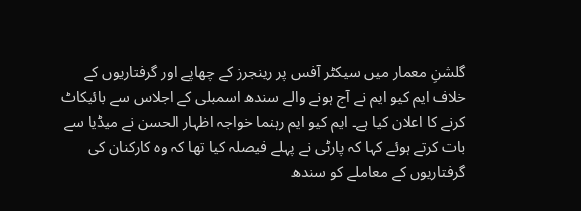گلشنِ معمار میں سیکٹر آفس پر رینجرز کے چھاپے اور گرفتاریوں کے خلاف ایم کیو ایم نے آج ہونے والے سندھ اسمبلی کے اجلاس سے بائیکاٹ کرنے کا اعلان کیا ہے۔ ایم کیو ایم رہنما خواجہ اظہار الحسن نے میڈیا سے بات کرتے ہوئے کہا کہ پارٹی نے پہلے فیصلہ کیا تھا کہ وہ کارکنان کی گرفتاریوں کے معاملے کو سندھ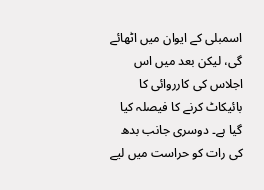اسمبلی کے ایوان میں اٹھائے گی، لیکن بعد میں اس اجلاس کی کارروائی کا بائیکاٹ کرنے کا فیصلہ کیا گیا ہے۔ دوسری جانب بدھ کی رات کو حراست میں لیے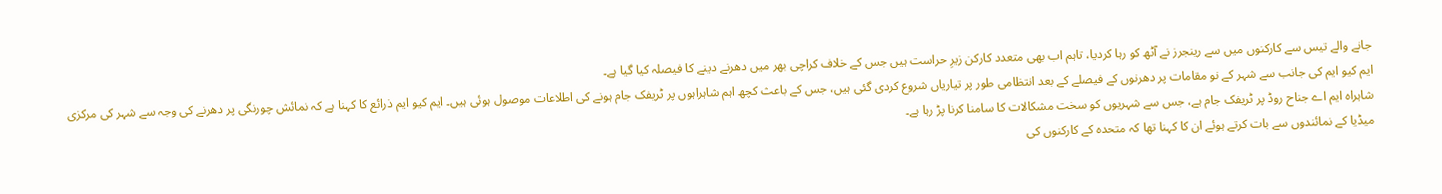جانے والے تیس سے کارکنوں میں سے رینجرز نے آٹھ کو رہا کردیا، تاہم اب بھی متعدد کارکن زیرِ حراست ہیں جس کے خلاف کراچی بھر میں دھرنے دینے کا فیصلہ کیا گیا ہے۔
ایم کیو ایم کی جانب سے شہر کے نو مقامات پر دھرنوں کے فیصلے کے بعد انتظامی طور پر تیاریاں شروع کردی گئی ہیں، جس کے باعث کچھ اہم شاہراہوں پر ٹریفک جام ہونے کی اطلاعات موصول ہوئی ہیں۔ ایم کیو ایم ذرائع کا کہنا ہے کہ نمائش چورنگی پر دھرنے کی وجہ سے شہر کی مرکزی شاہراہ ایم اے جناح روڈ پر ٹریفک جام ہے، جس سے شہریوں کو سخت مشکالات کا سامنا کرنا پڑ رہا ہے۔
میڈیا کے نمائندوں سے بات کرتے ہوئے ان کا کہنا تھا کہ متحدہ کے کارکنوں کی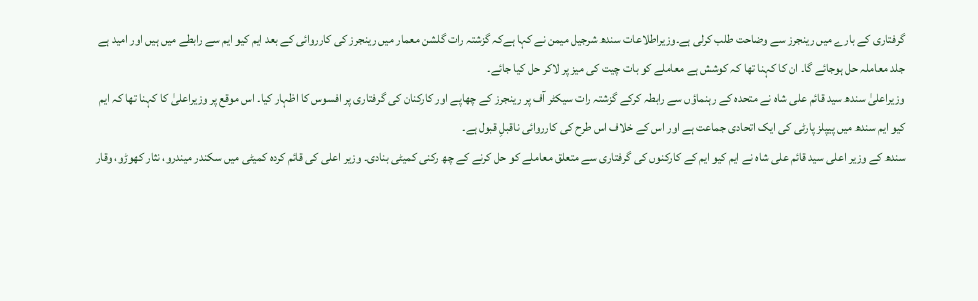گرفتاری کے بارے میں رینجرز سے وضاحت طلب کرلی ہے۔وزیراطلاعات سندھ شرجیل میمن نے کہا ہےکہ گزشتہ رات گلشن معمار میں رینجرز کی کارروائی کے بعد ایم کیو ایم سے رابطے میں ہیں اور امید ہے جلد معاملہ حل ہوجائے گا۔ ان کا کہنا تھا کہ کوشش ہے معاملے کو بات چیت کی میز پر لاکر حل کیا جائے۔
وزیراعلیٰ سندھ سید قائم علی شاہ نے متحدہ کے رہنماؤں سے رابطہ کرکے گزشتہ رات سیکٹر آف پر رینجرز کے چھاپے اور کارکنان کی گرفتاری پر افسوس کا اظہار کیا۔ اس موقع پر وزیراعلیٰ کا کہنا تھا کہ ایم کیو ایم سندھ میں پیپلز پارٹی کی ایک اتحادی جماعت ہے اور اس کے خلاف اس طرح کی کارروائی ناقبلِ قبول ہے۔
سندھ کے وزیر اعلی سید قائم علی شاہ نے ایم کیو ایم کے کارکنوں کی گرفتاری سے متعلق معاملے کو حل کرنے کے چھ رکنی کمیٹی بنادی۔ وزیر اعلی کی قائم کردہ کمیٹی میں سکندر میندرو، نثار کھوڑو، وقار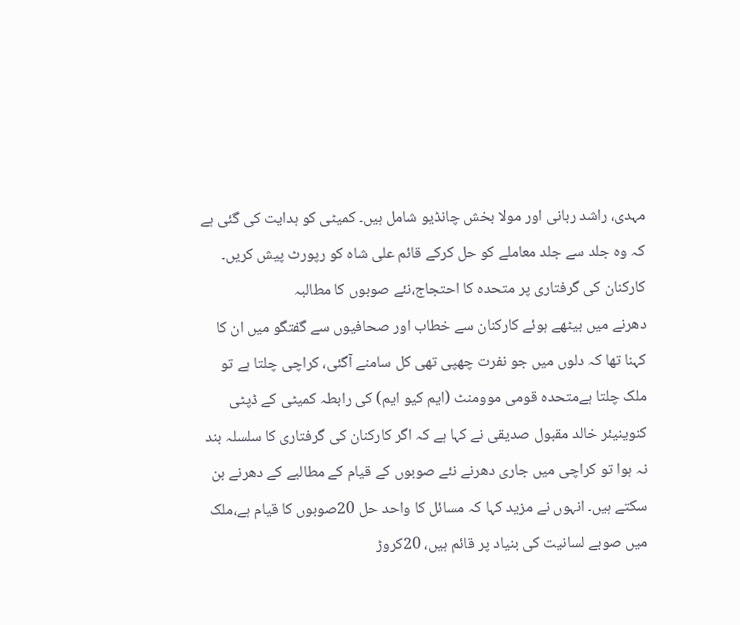مہدی، راشد ربانی اور مولا بخش چانڈیو شامل ہیں۔ کمیٹی کو ہدایت کی گئی ہے کہ وہ جلد سے جلد معاملے کو حل کرکے قائم علی شاہ کو رپورٹ پیش کریں۔
کارکنان کی گرفتاری پر متحدہ کا احتجاج،نئے صوبوں کا مطالبہ
دھرنے میں بیٹھے ہوئے کارکنان سے خطاب اور صحافیوں سے گفتگو میں ان کا کہنا تھا کہ دلوں میں جو نفرت چھپی تھی کل سامنے آگئی، کراچی چلتا ہے تو ملک چلتا ہےمتحدہ قومی موومنٹ (ایم کیو ایم) کی رابطہ کمیٹی کے ڈپٹی کنوینیئر خالد مقبول صدیقی نے کہا ہے کہ اگر کارکنان کی گرفتاری کا سلسلہ بند نہ ہوا تو کراچی میں جاری دھرنے نئے صوبوں کے قیام کے مطالبے کے دھرنے بن سکتے ہیں۔ انہوں نے مزید کہا کہ مسائل کا واحد حل 20صوبوں کا قیام ہے،ملک میں صوبے لسانیت کی بنیاد پر قائم ہیں، 20کروڑ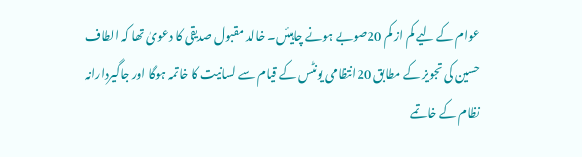عوام کے لیے کم از کم 20صوبے ہونے چاہیئں۔ خالد مقبول صدیقی کا دعویٰ تھا کہ الطاف حسین کی تجویز کے مطابق 20انتظامی یونٹس کے قیام سے لسانیت کا خاتمہ ہوگا اور جاگیردارانہ نظام کے خاتمے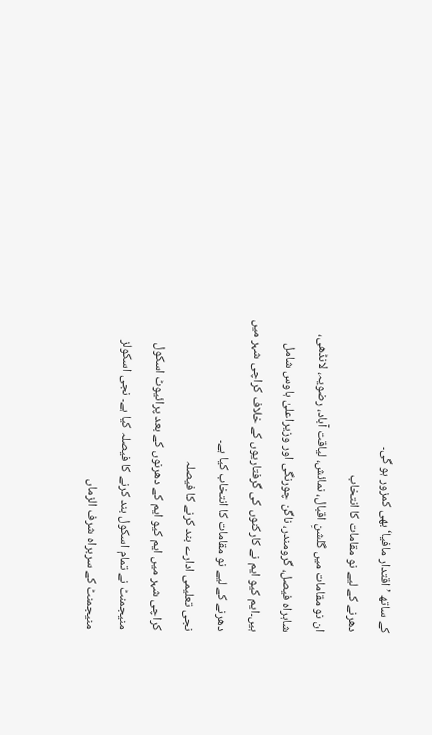کے ساتھ ’اقتدار مافیا‘ بھی کمزور ہو گی۔
دھرنے کے لیے نو مقامات کا انتخاب
ان نو مقامات میں گلشنِ اقبال، نمائش، لیاقت آباد، رضویہ، لانڈھی، شاہراہ فیصل، گرومندر، ناگن چورنگی اور وزیراعلیٰ ہاوس شامل ہیں۔ایم کیو ایم نے کارکنوں کی گرفتاریوں کے خلاف کراچی شہر میں دھرنے کے لیے نو مقامات کا انتخاب کیا ہے۔
نجی تعلیمی ادارے بند کرنے کا فیصلہ
کراچی شہر میں ایم کیو ایم کے دھرنوں کے بعد پرائیوٹ اسکول منیجمنٹ نے تمام اسکول بند کرنے کا فیصلہ کیا ہے۔ نجی اسکولز منیجمنٹ کے سربراہ شرف الزماں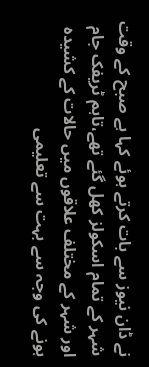نے ڈان نیوز سے بات کرتے ہوئے کہا ہے صبح کے وقت شہر کے تمام اسکولز کھل گئے تھے،تاہم ٹریفک جام اور شہر کے مختلف علاقوں میں حالات کے کشیدہ ہونے کی وجہ سے بہت سے تعلیمی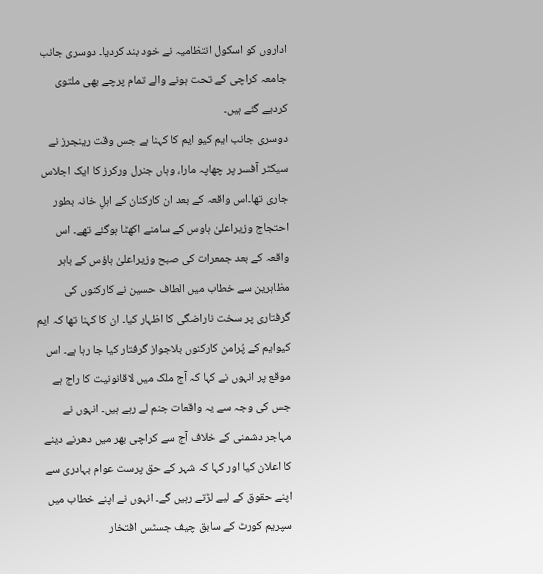اداروں کو اسکول انتظامیہ نے خود بند کردیا۔ دوسری جانب جامعہ کراچی کے تحت ہونے والے تمام پرچے بھی ملتوی کردیے گئے ہیں۔
دوسری جانب ایم کیو ایم کا کہنا ہے جس وقت رینجرز نے سیکٹر آفسر پر چھاپہ مارا، وہاں جنرل ورکرز کا ایک اجلاس جاری تھا۔اس واقعہ کے بعد ان کارکنان کے اہلِ خانہ بطور احتجاج وزیراعلیٰ ہاوس کے سامنے اکھٹا ہوگئے تھے۔ اس واقعہ کے بعد جمعرات کی صبح وزیراعلیٰ ہاؤس کے باہر مظاہرین سے خطاب میں الطاف حسین نے کارکنوں کی گرفتاری پر سخت ناراضگی کا اظہار کیا۔ ان کا کہنا تھا کہ ایم کیوایم کے پُرامن کارکنوں بلاجواز گرفتار کیا جا رہا ہے۔ اس موقع پر انہوں نے کہا کہ آج ملک میں لاقانونیت کا راج ہے جس کی وجہ سے یہ واقعات جنم لے رہے ہیں۔ انہوں نے مہاجر دشمنی کے خلاف آج سے کراچی بھر میں دھرنے دینے کا اعلان کیا اور کہا کہ شہر کے حق پرست عوام بہادری سے اپنے حقوق کے لیے لڑتے رہیں گے۔ انہوں نے اپنے خطاب میں سپریم کورٹ کے سابق چیف جسٹس افتخار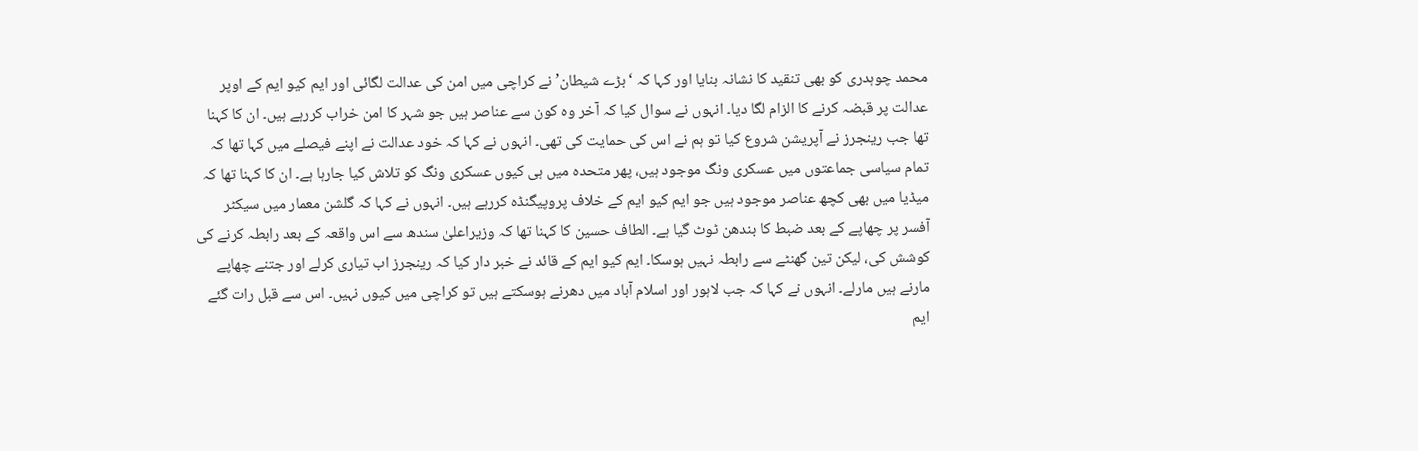محمد چوہدری کو بھی تنقید کا نشانہ بنایا اور کہا کہ ‘بڑے شیطان’ نے کراچی میں امن کی عدالت لگائی اور ایم کیو ایم کے اوپر عدالت پر قبضہ کرنے کا الزام لگا دیا۔ انہوں نے سوال کیا کہ آخر وہ کون سے عناصر ہیں جو شہر کا امن خراب کررہے ہیں۔ ان کا کہنا تھا جب رینجرز نے آپریشن شروع کیا تو ہم نے اس کی حمایت کی تھی۔ انہوں نے کہا کہ خود عدالت نے اپنے فیصلے میں کہا تھا کہ تمام سیاسی جماعتوں میں عسکری ونگ موجود ہیں، پھر متحدہ میں ہی کیوں عسکری ونگ کو تلاش کیا جارہا ہے۔ ان کا کہنا تھا کہ میڈیا میں بھی کچھ عناصر موجود ہیں جو ایم کیو ایم کے خلاف پروپیگنڈہ کررہے ہیں۔ انہوں نے کہا کہ گلشن معمار میں سیکٹر آفسر پر چھاپے کے بعد ضبط کا بندھن ٹوٹ گیا ہے۔ الطاف حسین کا کہنا تھا کہ وزیراعلیٰ سندھ سے اس واقعہ کے بعد رابطہ کرنے کی کوشش کی، لیکن تین گھنٹے سے رابطہ نہیں ہوسکا۔ ایم کیو ایم کے قائد نے خبر دار کیا کہ رینجرز اب تیاری کرلے اور جتنے چھاپے مارنے ہیں مارلے۔ انہوں نے کہا کہ جب لاہور اور اسلام آباد میں دھرنے ہوسکتے ہیں تو کراچی میں کیوں نہیں۔ اس سے قبل رات گئے ایم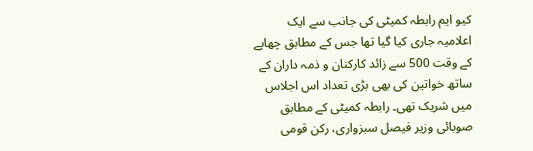کیو ایم رابطہ کمیٹی کی جانب سے ایک اعلامیہ جاری کیا گیا تھا جس کے مطابق چھاپے کے وقت 500 سے زائد کارکنان و ذمہ داران کے ساتھ خواتین کی بھی بڑی تعداد اس اجلاس میں شریک تھی۔ رابطہ کمیٹی کے مطابق صوبائی وزیر فیصل سبزواری، رکن قومی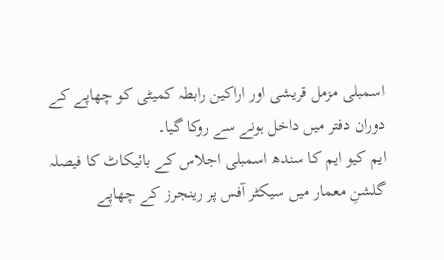اسمبلی مزمل قریشی اور اراکین رابطہ کمیٹی کو چھاپے کے دوران دفتر میں داخل ہونے سے روکا گیا۔
ایم کیو ایم کا سندھ اسمبلی اجلاس کے بائیکاٹ کا فیصلہ
گلشنِ معمار میں سیکٹر آفس پر رینجرز کے چھاپے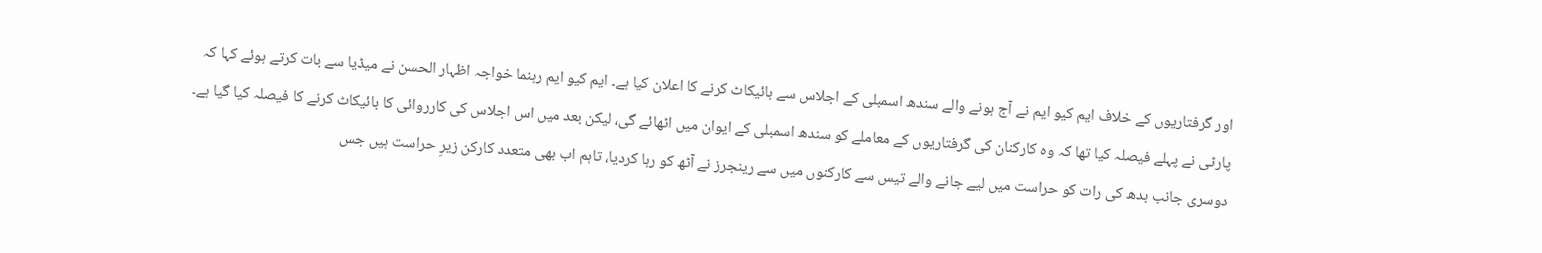اور گرفتاریوں کے خلاف ایم کیو ایم نے آج ہونے والے سندھ اسمبلی کے اجلاس سے بائیکاٹ کرنے کا اعلان کیا ہے۔ ایم کیو ایم رہنما خواجہ اظہار الحسن نے میڈیا سے بات کرتے ہوئے کہا کہ پارٹی نے پہلے فیصلہ کیا تھا کہ وہ کارکنان کی گرفتاریوں کے معاملے کو سندھ اسمبلی کے ایوان میں اٹھائے گی، لیکن بعد میں اس اجلاس کی کارروائی کا بائیکاٹ کرنے کا فیصلہ کیا گیا ہے۔ دوسری جانب بدھ کی رات کو حراست میں لیے جانے والے تیس سے کارکنوں میں سے رینجرز نے آٹھ کو رہا کردیا، تاہم اب بھی متعدد کارکن زیرِ حراست ہیں جس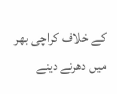کے خلاف کراچی بھر میں دھرنے دینے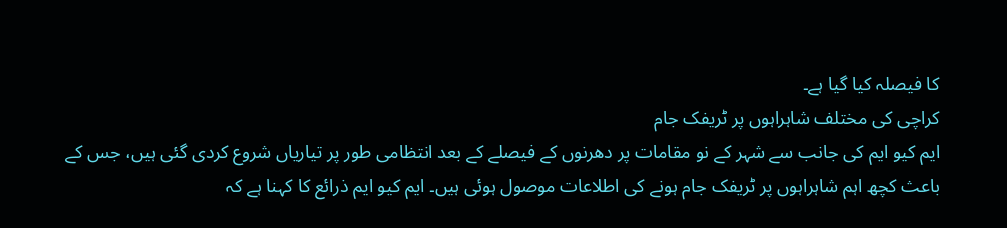کا فیصلہ کیا گیا ہے۔
کراچی کی مختلف شاہراہوں پر ٹریفک جام
ایم کیو ایم کی جانب سے شہر کے نو مقامات پر دھرنوں کے فیصلے کے بعد انتظامی طور پر تیاریاں شروع کردی گئی ہیں، جس کے باعث کچھ اہم شاہراہوں پر ٹریفک جام ہونے کی اطلاعات موصول ہوئی ہیں۔ ایم کیو ایم ذرائع کا کہنا ہے کہ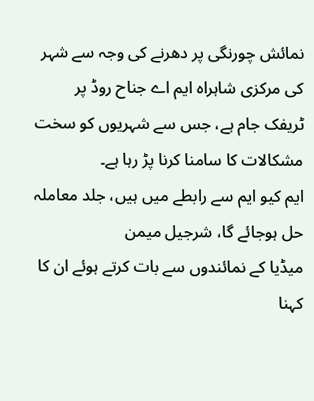نمائش چورنگی پر دھرنے کی وجہ سے شہر کی مرکزی شاہراہ ایم اے جناح روڈ پر ٹریفک جام ہے، جس سے شہریوں کو سخت مشکالات کا سامنا کرنا پڑ رہا ہے۔
ایم کیو ایم سے رابطے میں ہیں، جلد معاملہ حل ہوجائے گا، شرجیل میمن
میڈیا کے نمائندوں سے بات کرتے ہوئے ان کا کہنا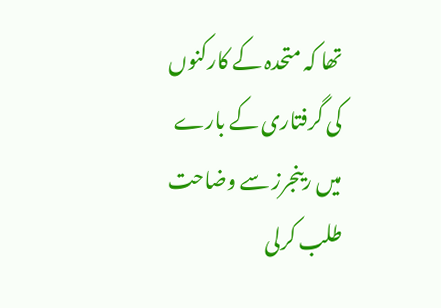تھا کہ متحدہ کے کارکنوں کی گرفتاری کے بارے میں رینجرز سے وضاحت طلب کرلی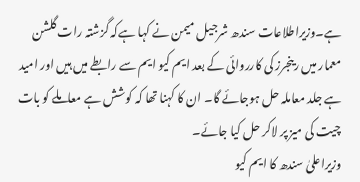ہے۔وزیراطلاعات سندھ شرجیل میمن نے کہا ہےکہ گزشتہ رات گلشن معمار میں رینجرز کی کارروائی کے بعد ایم کیو ایم سے رابطے میں ہیں اور امید ہے جلد معاملہ حل ہوجائے گا۔ ان کا کہنا تھا کہ کوشش ہے معاملے کو بات چیت کی میز پر لاکر حل کیا جائے۔
وزیراعلیٰ سندھ کا ایم کیو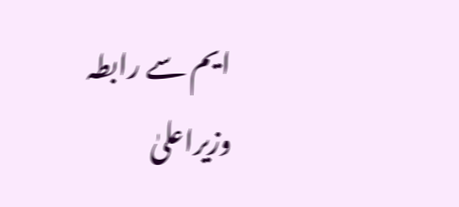ایم سے رابطہ
وزیراعلیٰ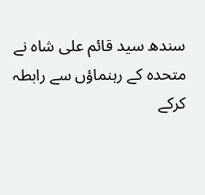سندھ سید قائم علی شاہ نے متحدہ کے رہنماؤں سے رابطہ کرکے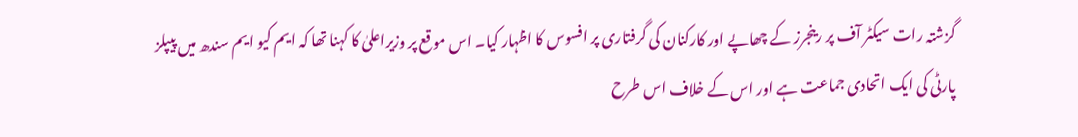گزشتہ رات سیکٹر آف پر رینجرز کے چھاپے اور کارکنان کی گرفتاری پر افسوس کا اظہار کیا۔ اس موقع پر وزیراعلیٰ کا کہنا تھا کہ ایم کیو ایم سندھ میں پیپلز پارٹی کی ایک اتحادی جماعت ہے اور اس کے خلاف اس طرح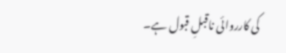کی کارروائی ناقبلِ قبول ہے۔